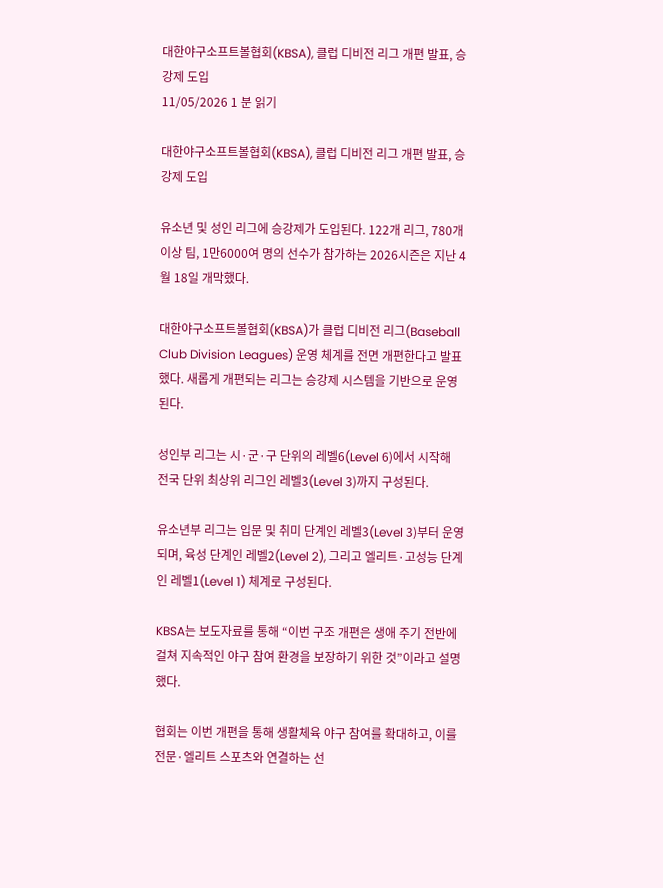대한야구소프트볼협회(KBSA), 클럽 디비전 리그 개편 발표, 승강제 도입
11/05/2026 1 분 읽기

대한야구소프트볼협회(KBSA), 클럽 디비전 리그 개편 발표, 승강제 도입

유소년 및 성인 리그에 승강제가 도입된다. 122개 리그, 780개 이상 팀, 1만6000여 명의 선수가 참가하는 2026시즌은 지난 4월 18일 개막했다.

대한야구소프트볼협회(KBSA)가 클럽 디비전 리그(Baseball Club Division Leagues) 운영 체계를 전면 개편한다고 발표했다. 새롭게 개편되는 리그는 승강제 시스템을 기반으로 운영된다.

성인부 리그는 시·군·구 단위의 레벨6(Level 6)에서 시작해 전국 단위 최상위 리그인 레벨3(Level 3)까지 구성된다.

유소년부 리그는 입문 및 취미 단계인 레벨3(Level 3)부터 운영되며, 육성 단계인 레벨2(Level 2), 그리고 엘리트·고성능 단계인 레벨1(Level 1) 체계로 구성된다.

KBSA는 보도자료를 통해 “이번 구조 개편은 생애 주기 전반에 걸쳐 지속적인 야구 참여 환경을 보장하기 위한 것”이라고 설명했다.

협회는 이번 개편을 통해 생활체육 야구 참여를 확대하고, 이를 전문·엘리트 스포츠와 연결하는 선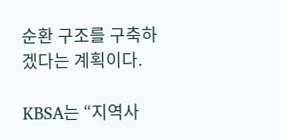순환 구조를 구축하겠다는 계획이다.

KBSA는 “지역사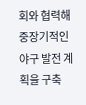회와 협력해 중장기적인 야구 발전 계획을 구축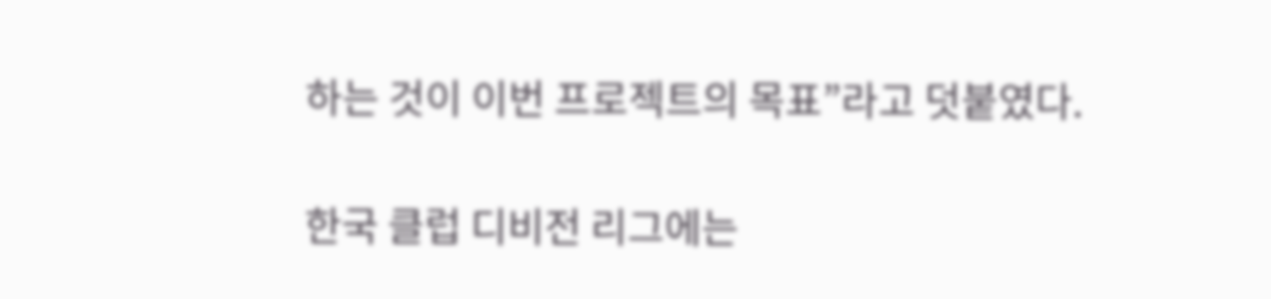하는 것이 이번 프로젝트의 목표”라고 덧붙였다.

한국 클럽 디비전 리그에는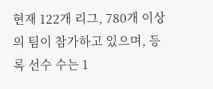현재 122개 리그, 780개 이상의 팀이 참가하고 있으며, 등록 선수 수는 1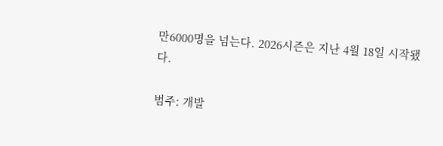만6000명을 넘는다. 2026시즌은 지난 4월 18일 시작됐다.

범주: 개발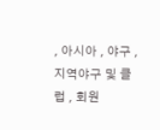, 아시아 , 야구 , 지역야구 및 클럽 , 회원